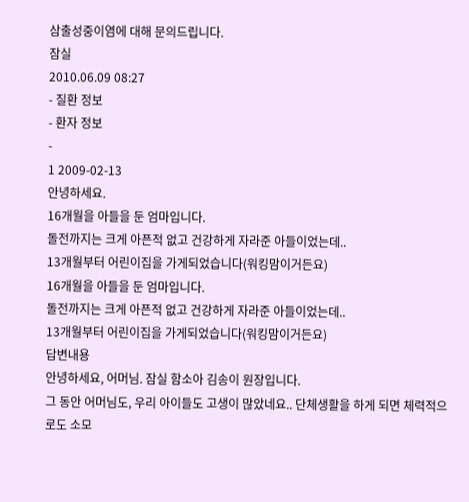삼출성중이염에 대해 문의드립니다.
잠실
2010.06.09 08:27
- 질환 정보
- 환자 정보
-
1 2009-02-13
안녕하세요.
16개월을 아들을 둔 엄마입니다.
돌전까지는 크게 아픈적 없고 건강하게 자라준 아들이었는데..
13개월부터 어린이집을 가게되었습니다(워킹맘이거든요)
16개월을 아들을 둔 엄마입니다.
돌전까지는 크게 아픈적 없고 건강하게 자라준 아들이었는데..
13개월부터 어린이집을 가게되었습니다(워킹맘이거든요)
답변내용
안녕하세요, 어머님. 잠실 함소아 김송이 원장입니다.
그 동안 어머님도, 우리 아이들도 고생이 많았네요.. 단체생활을 하게 되면 체력적으로도 소모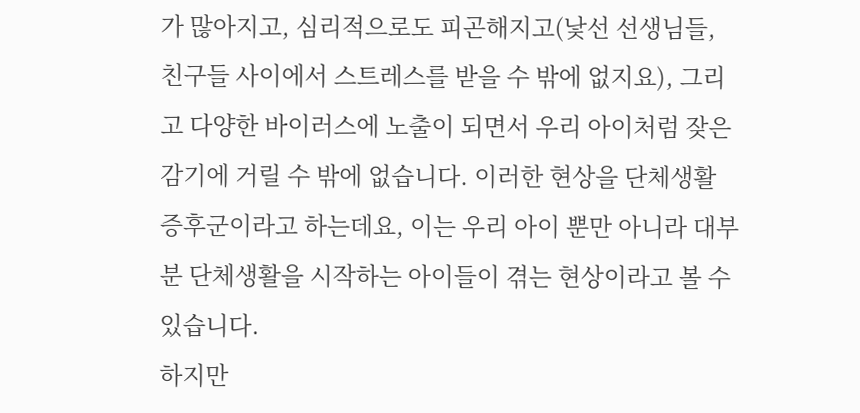가 많아지고, 심리적으로도 피곤해지고(낯선 선생님들, 친구들 사이에서 스트레스를 받을 수 밖에 없지요), 그리고 다양한 바이러스에 노출이 되면서 우리 아이처럼 잦은감기에 거릴 수 밖에 없습니다. 이러한 현상을 단체생활 증후군이라고 하는데요, 이는 우리 아이 뿐만 아니라 대부분 단체생활을 시작하는 아이들이 겪는 현상이라고 볼 수 있습니다.
하지만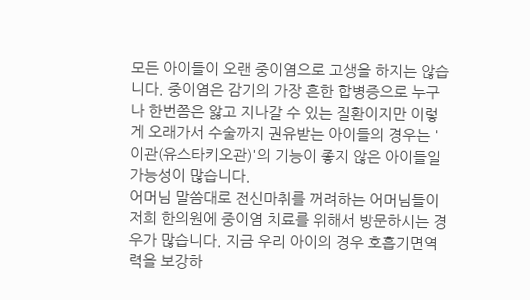모든 아이들이 오랜 중이염으로 고생을 하지는 않습니다. 중이염은 감기의 가장 흔한 합병증으로 누구나 한번쯤은 앓고 지나갈 수 있는 질환이지만 이렇게 오래가서 수술까지 권유받는 아이들의 경우는 '이관(유스타키오관)'의 기능이 좋지 않은 아이들일 가능성이 많습니다.
어머님 말씀대로 전신마취를 꺼려하는 어머님들이 저희 한의원에 중이염 치료를 위해서 방문하시는 경우가 많습니다. 지금 우리 아이의 경우 호흡기면역력을 보강하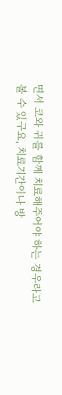면서 코와 귀를 함께 치료해주어야 하는 경우라고 볼 수 있구요, 치료기간이나 방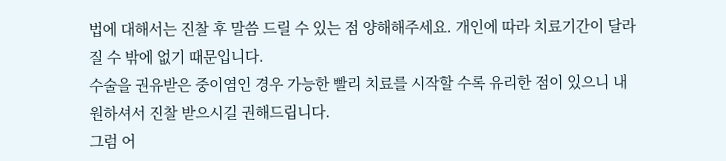법에 대해서는 진찰 후 말씀 드릴 수 있는 점 양해해주세요. 개인에 따라 치료기간이 달라질 수 밖에 없기 때문입니다.
수술을 권유받은 중이염인 경우 가능한 빨리 치료를 시작할 수록 유리한 점이 있으니 내원하셔서 진찰 받으시길 권해드립니다.
그럼 어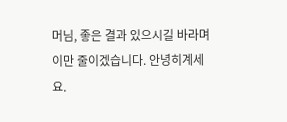머님, 좋은 결과 있으시길 바라며 이만 줄이겠습니다. 안녕히계세요.